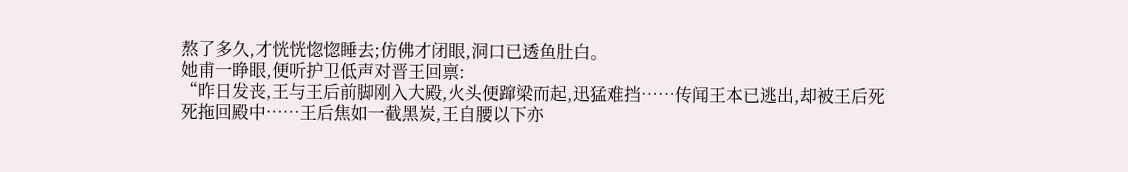熬了多久,才恍恍惚惚睡去;仿佛才闭眼,洞口已透鱼肚白。
她甫一睁眼,便听护卫低声对晋王回禀:
“昨日发丧,王与王后前脚刚入大殿,火头便蹿梁而起,迅猛难挡……传闻王本已逃出,却被王后死死拖回殿中……王后焦如一截黑炭,王自腰以下亦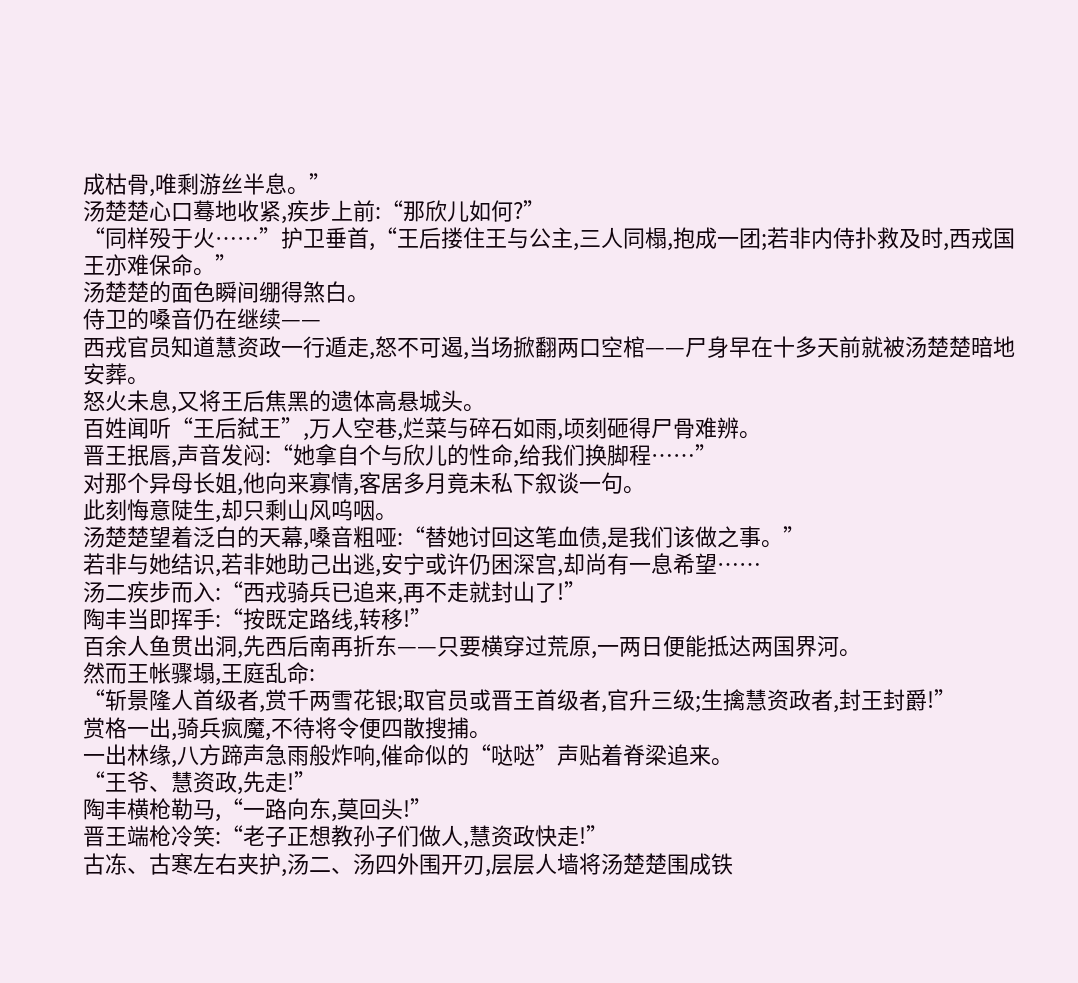成枯骨,唯剩游丝半息。”
汤楚楚心口蓦地收紧,疾步上前:“那欣儿如何?”
“同样殁于火……”护卫垂首,“王后搂住王与公主,三人同榻,抱成一团;若非内侍扑救及时,西戎国王亦难保命。”
汤楚楚的面色瞬间绷得煞白。
侍卫的嗓音仍在继续——
西戎官员知道慧资政一行遁走,怒不可遏,当场掀翻两口空棺——尸身早在十多天前就被汤楚楚暗地安葬。
怒火未息,又将王后焦黑的遗体高悬城头。
百姓闻听“王后弑王”,万人空巷,烂菜与碎石如雨,顷刻砸得尸骨难辨。
晋王抿唇,声音发闷:“她拿自个与欣儿的性命,给我们换脚程……”
对那个异母长姐,他向来寡情,客居多月竟未私下叙谈一句。
此刻悔意陡生,却只剩山风呜咽。
汤楚楚望着泛白的天幕,嗓音粗哑:“替她讨回这笔血债,是我们该做之事。”
若非与她结识,若非她助己出逃,安宁或许仍困深宫,却尚有一息希望……
汤二疾步而入:“西戎骑兵已追来,再不走就封山了!”
陶丰当即挥手:“按既定路线,转移!”
百余人鱼贯出洞,先西后南再折东——只要横穿过荒原,一两日便能抵达两国界河。
然而王帐骤塌,王庭乱命:
“斩景隆人首级者,赏千两雪花银;取官员或晋王首级者,官升三级;生擒慧资政者,封王封爵!”
赏格一出,骑兵疯魔,不待将令便四散搜捕。
一出林缘,八方蹄声急雨般炸响,催命似的“哒哒”声贴着脊梁追来。
“王爷、慧资政,先走!”
陶丰横枪勒马,“一路向东,莫回头!”
晋王端枪冷笑:“老子正想教孙子们做人,慧资政快走!”
古冻、古寒左右夹护,汤二、汤四外围开刃,层层人墙将汤楚楚围成铁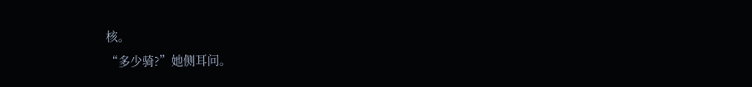核。
“多少骑?”她侧耳问。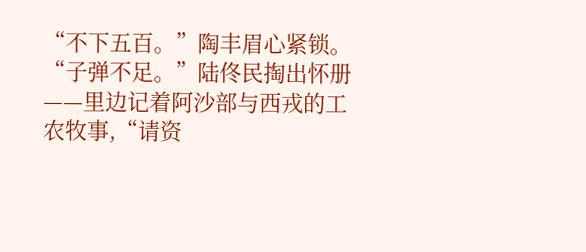“不下五百。”陶丰眉心紧锁。
“子弹不足。”陆佟民掏出怀册——里边记着阿沙部与西戎的工农牧事,“请资